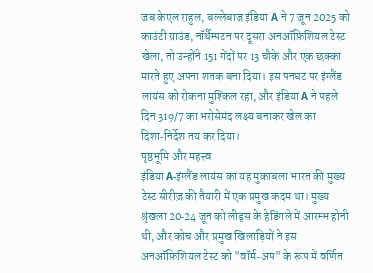जब केएल राहुल, बल्लेबाज इंडिया A ने 7 जून 2025 को काउंटी ग्राउंड, नॉर्थैम्पटन पर दूसरा अनऑफ़िशियल टेस्ट खेला, तो उन्होंने 151 गेंदों पर 13 चौके और एक छक्का मारते हुए अपना शतक बना दिया। इस पनघट पर इंग्लैंड लायंस को रोकना मुश्किल रहा, और इंडिया A ने पहले दिन 319/7 का भरोसेमंद लक्ष्य बनाकर खेल का दिशा‑निर्देश तय कर दिया।
पृष्ठभूमि और महत्त्व
इंडिया A‑इंग्लैंड लायंस का यह मुकाबला भारत की मुख्य टेस्ट सीरीज़ की तैयारी में एक प्रमुख कदम था। मुख्य श्रृंखला 20‑24 जून को लीड्स के हेडिंगले में आरम्भ होनी थी, और कोच और प्रमुख खिलाड़ियों ने इस अनऑफ़िशियल टेस्ट को "वॉर्म‑अप" के रूप में वर्णित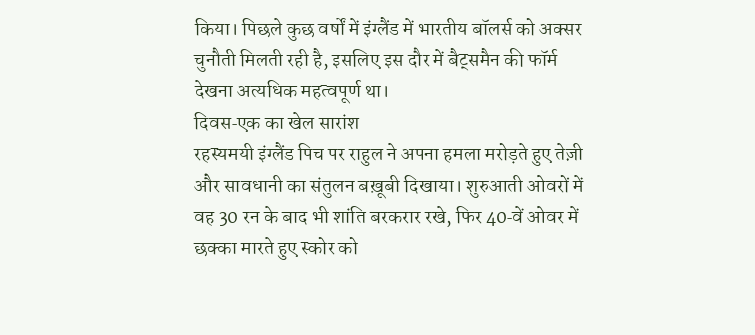किया। पिछले कुछ वर्षों में इंग्लैंड में भारतीय बॉलर्स को अक्सर चुनौती मिलती रही है, इसलिए इस दौर में बैट्समैन की फॉर्म देखना अत्यधिक महत्वपूर्ण था।
दिवस‑एक का खेल सारांश
रहस्यमयी इंग्लैंड पिच पर राहुल ने अपना हमला मरोड़ते हुए तेज़ी और सावधानी का संतुलन बख़ूबी दिखाया। शुरुआती ओवरों में वह 30 रन के बाद भी शांति बरकरार रखे, फिर 40‑वें ओवर में छक्का मारते हुए स्कोर को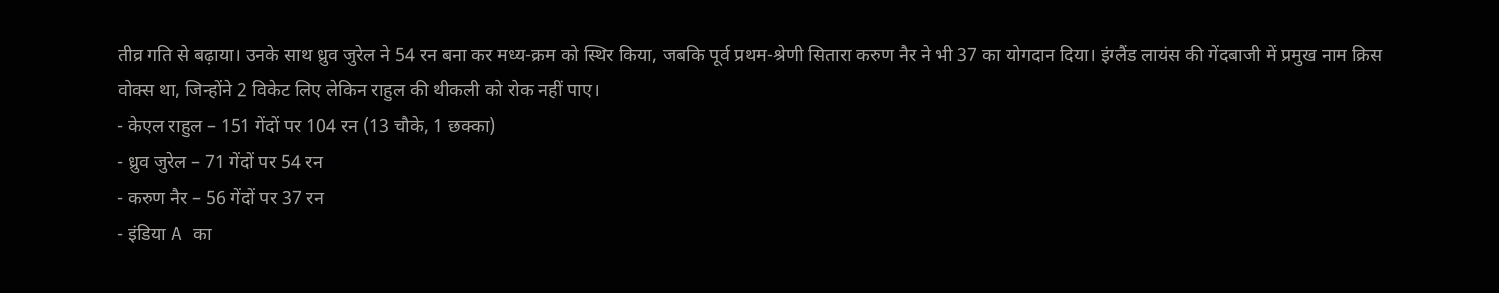तीव्र गति से बढ़ाया। उनके साथ ध्रुव जुरेल ने 54 रन बना कर मध्य‑क्रम को स्थिर किया, जबकि पूर्व प्रथम‑श्रेणी सितारा करुण नैर ने भी 37 का योगदान दिया। इंग्लैंड लायंस की गेंदबाजी में प्रमुख नाम क्रिस वोक्स था, जिन्होंने 2 विकेट लिए लेकिन राहुल की थीकली को रोक नहीं पाए।
- केएल राहुल – 151 गेंदों पर 104 रन (13 चौके, 1 छक्का)
- ध्रुव जुरेल – 71 गेंदों पर 54 रन
- करुण नैर – 56 गेंदों पर 37 रन
- इंडिया A का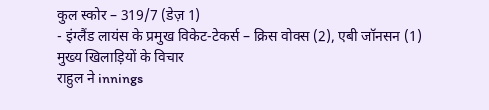कुल स्कोर – 319/7 (डेज़ 1)
- इंग्लैंड लायंस के प्रमुख विकेट‑टेकर्स – क्रिस वोक्स (2), एबी जॉनसन (1)
मुख्य खिलाड़ियों के विचार
राहुल ने innings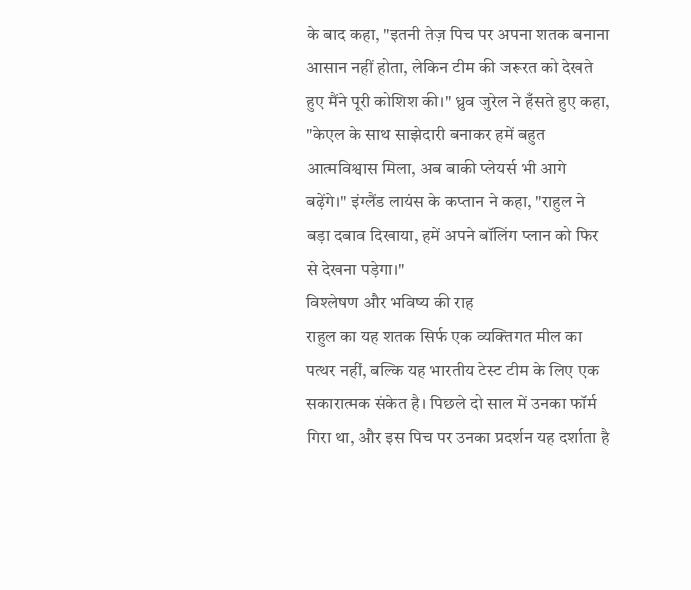के बाद कहा, "इतनी तेज़ पिच पर अपना शतक बनाना आसान नहीं होता, लेकिन टीम की जरूरत को देखते हुए मैंने पूरी कोशिश की।" ध्रुव जुरेल ने हँसते हुए कहा, "केएल के साथ साझेदारी बनाकर हमें बहुत आत्मविश्वास मिला, अब बाकी प्लेयर्स भी आगे बढ़ेंगे।" इंग्लैंड लायंस के कप्तान ने कहा, "राहुल ने बड़ा दबाव दिखाया, हमें अपने बॉलिंग प्लान को फिर से देखना पड़ेगा।"
विश्लेषण और भविष्य की राह
राहुल का यह शतक सिर्फ एक व्यक्तिगत मील का पत्थर नहीं, बल्कि यह भारतीय टेस्ट टीम के लिए एक सकारात्मक संकेत है। पिछले दो साल में उनका फॉर्म गिरा था, और इस पिच पर उनका प्रदर्शन यह दर्शाता है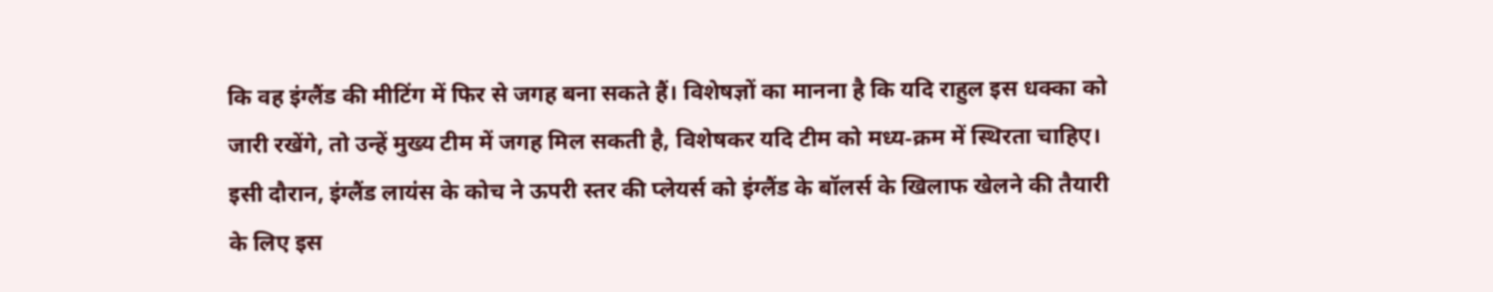कि वह इंग्लैंड की मीटिंग में फिर से जगह बना सकते हैं। विशेषज्ञों का मानना है कि यदि राहुल इस धक्का को जारी रखेंगे, तो उन्हें मुख्य टीम में जगह मिल सकती है, विशेषकर यदि टीम को मध्य‑क्रम में स्थिरता चाहिए।
इसी दौरान, इंग्लैंड लायंस के कोच ने ऊपरी स्तर की प्लेयर्स को इंग्लैंड के बॉलर्स के खिलाफ खेलने की तैयारी के लिए इस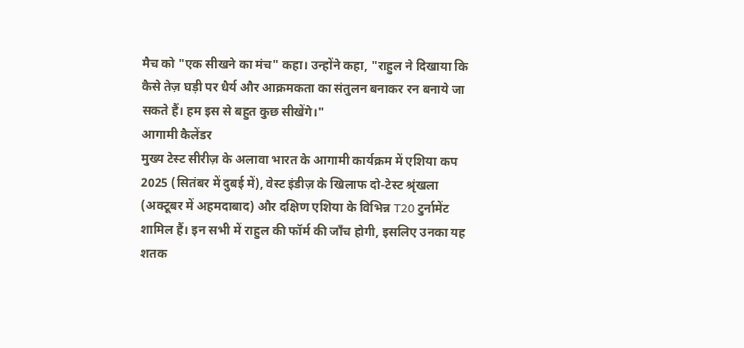मैच को "एक सीखने का मंच" कहा। उन्होंने कहा, "राहुल ने दिखाया कि कैसे तेज़ घड़ी पर धैर्य और आक्रमकता का संतुलन बनाकर रन बनाये जा सकते हैं। हम इस से बहुत कुछ सीखेंगे।"
आगामी कैलेंडर
मुख्य टेस्ट सीरीज़ के अलावा भारत के आगामी कार्यक्रम में एशिया कप 2025 (सितंबर में दुबई में), वेस्ट इंडीज़ के खिलाफ दो‑टेस्ट श्रृंखला (अक्टूबर में अहमदाबाद) और दक्षिण एशिया के विभिन्न T20 टुर्नामेंट शामिल हैं। इन सभी में राहुल की फॉर्म की जाँच होगी, इसलिए उनका यह शतक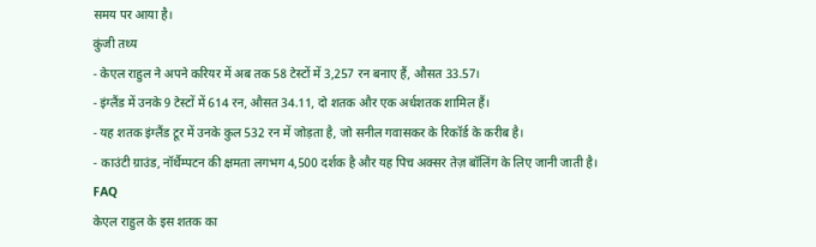समय पर आया है।
कुंजी तथ्य
- केएल राहुल ने अपने करियर में अब तक 58 टेस्टों में 3,257 रन बनाए हैं, औसत 33.57।
- इंग्लैंड में उनके 9 टेस्टों में 614 रन, औसत 34.11, दो शतक और एक अर्धशतक शामिल हैं।
- यह शतक इंग्लैंड टूर में उनके कुल 532 रन में जोड़ता है, जो सनील गवासकर के रिकॉर्ड के करीब है।
- काउंटी ग्राउंड, नॉर्थैम्पटन की क्षमता लगभग 4,500 दर्शक है और यह पिच अक्सर तेज़ बॉलिंग के लिए जानी जाती है।
FAQ
केएल राहुल के इस शतक का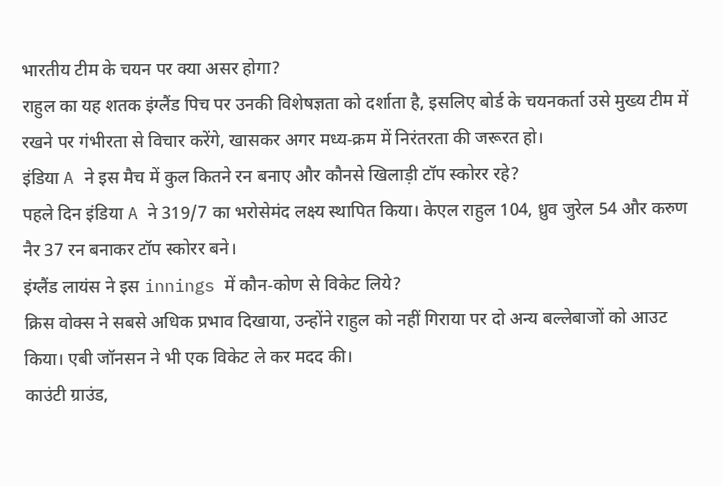भारतीय टीम के चयन पर क्या असर होगा?
राहुल का यह शतक इंग्लैंड पिच पर उनकी विशेषज्ञता को दर्शाता है, इसलिए बोर्ड के चयनकर्ता उसे मुख्य टीम में रखने पर गंभीरता से विचार करेंगे, खासकर अगर मध्य‑क्रम में निरंतरता की जरूरत हो।
इंडिया A ने इस मैच में कुल कितने रन बनाए और कौनसे खिलाड़ी टॉप स्कोरर रहे?
पहले दिन इंडिया A ने 319/7 का भरोसेमंद लक्ष्य स्थापित किया। केएल राहुल 104, ध्रुव जुरेल 54 और करुण नैर 37 रन बनाकर टॉप स्कोरर बने।
इंग्लैंड लायंस ने इस innings में कौन‑कोण से विकेट लिये?
क्रिस वोक्स ने सबसे अधिक प्रभाव दिखाया, उन्होंने राहुल को नहीं गिराया पर दो अन्य बल्लेबाजों को आउट किया। एबी जॉनसन ने भी एक विकेट ले कर मदद की।
काउंटी ग्राउंड,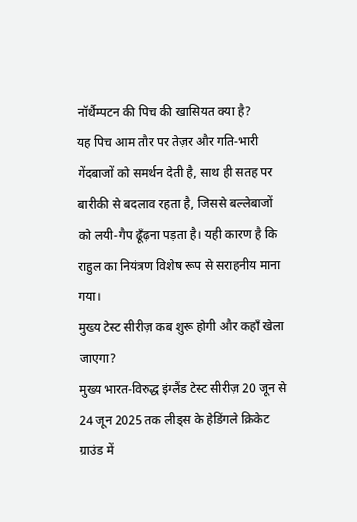नॉर्थैम्पटन की पिच की खासियत क्या है?
यह पिच आम तौर पर तेज़र और गति‑भारी गेंदबाजों को समर्थन देती है, साथ ही सतह पर बारीकी से बदलाव रहता है, जिससे बल्लेबाजों को लयी‑गैप ढूँढ़ना पड़ता है। यही कारण है कि राहुल का नियंत्रण विशेष रूप से सराहनीय माना गया।
मुख्य टेस्ट सीरीज़ कब शुरू होगी और कहाँ खेला जाएगा?
मुख्य भारत‑विरुद्ध इंग्लैंड टेस्ट सीरीज़ 20 जून से 24 जून 2025 तक लीड्स के हेडिंगले क्रिकेट ग्राउंड में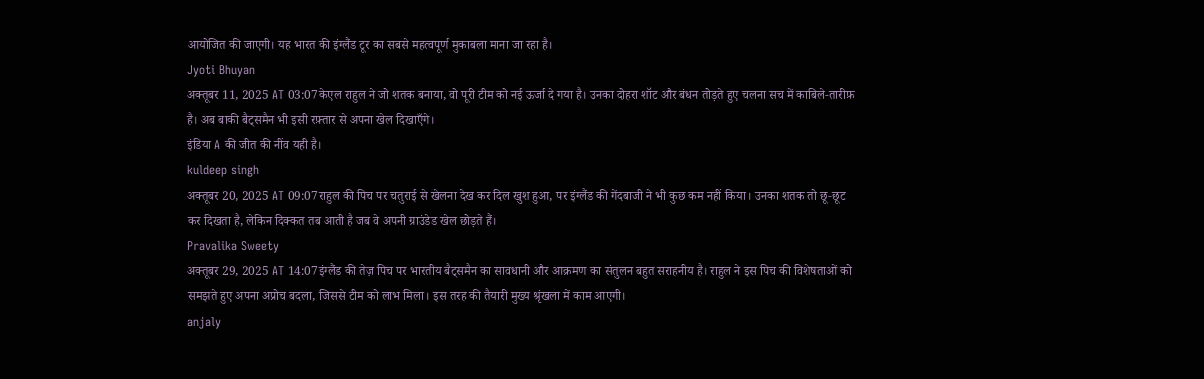आयोजित की जाएगी। यह भारत की इंग्लैंड टूर का सबसे महत्वपूर्ण मुकाबला माना जा रहा है।
Jyoti Bhuyan
अक्तूबर 11, 2025 AT 03:07केएल राहुल ने जो शतक बनाया, वो पूरी टीम को नई ऊर्जा दे गया है। उनका दोहरा शॉट और बंधन तोड़ते हुए चलना सच में काबिले‑तारीफ़ है। अब बाकी बैट्समैन भी इसी रफ़्तार से अपना खेल दिखाएँगे।
इंडिया A की जीत की नींव यही है।
kuldeep singh
अक्तूबर 20, 2025 AT 09:07राहुल की पिच पर चतुराई से खेलना देख कर दिल खुश हुआ, पर इंग्लैंड की गेंदबाजी ने भी कुछ कम नहीं किया। उनका शतक तो छू‑छूट कर दिखता है, लेकिन दिक्कत तब आती है जब वे अपनी ग्राउंडेड खेल छोड़ते हैं।
Pravalika Sweety
अक्तूबर 29, 2025 AT 14:07इंग्लैंड की तेज़ पिच पर भारतीय बैट्समैन का सावधानी और आक्रमण का संतुलन बहुत सराहनीय है। राहुल ने इस पिच की विशेषताओं को समझते हुए अपना अप्रोच बदला, जिससे टीम को लाभ मिला। इस तरह की तैयारी मुख्य श्रृंखला में काम आएगी।
anjaly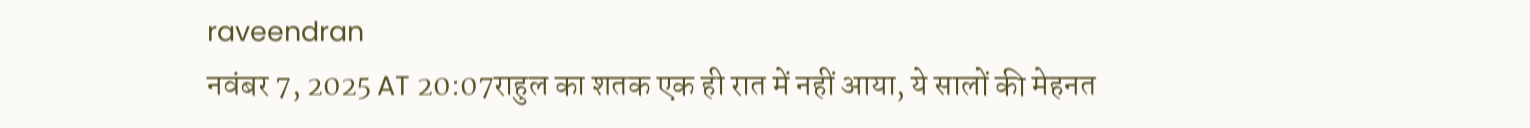raveendran
नवंबर 7, 2025 AT 20:07राहुल का शतक एक ही रात में नहीं आया, ये सालों की मेहनत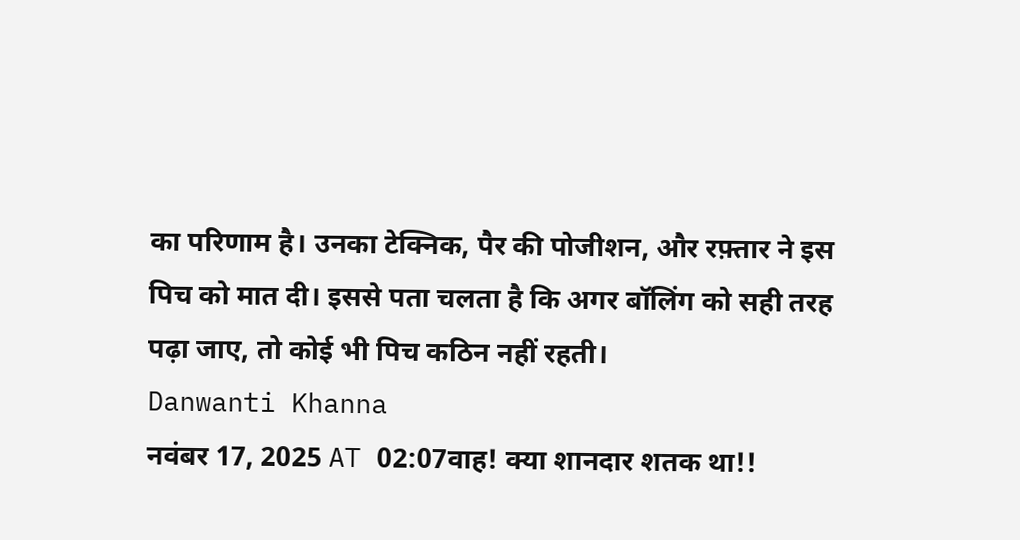का परिणाम है। उनका टेक्निक, पैर की पोजीशन, और रफ़्तार ने इस पिच को मात दी। इससे पता चलता है कि अगर बॉलिंग को सही तरह पढ़ा जाए, तो कोई भी पिच कठिन नहीं रहती।
Danwanti Khanna
नवंबर 17, 2025 AT 02:07वाह! क्या शानदार शतक था!!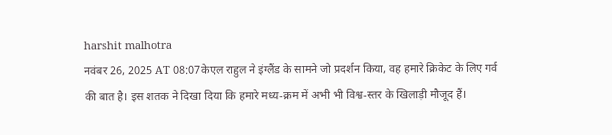harshit malhotra
नवंबर 26, 2025 AT 08:07केएल राहुल ने इंग्लैंड के सामने जो प्रदर्शन किया, वह हमारे क्रिकेट के लिए गर्व की बात है। इस शतक ने दिखा दिया कि हमारे मध्य‑क्रम में अभी भी विश्व‑स्तर के खिलाड़ी मौजूद हैं।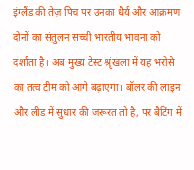इंग्लैंड की तेज़ पिच पर उनका धैर्य और आक्रमण दोनों का संतुलन सच्ची भारतीय भावना को दर्शाता है। अब मुख्य टेस्ट श्रृंखला में यह भरोसे का तत्व टीम को आगे बढ़ाएगा। बॉलर की लाइन और लीड में सुधार की जरूरत तो है, पर बैटिंग में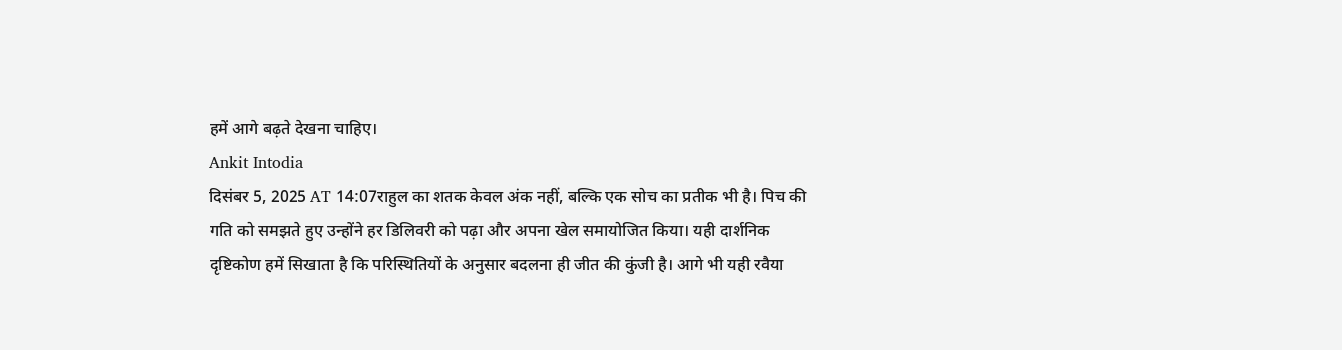हमें आगे बढ़ते देखना चाहिए।
Ankit Intodia
दिसंबर 5, 2025 AT 14:07राहुल का शतक केवल अंक नहीं, बल्कि एक सोच का प्रतीक भी है। पिच की गति को समझते हुए उन्होंने हर डिलिवरी को पढ़ा और अपना खेल समायोजित किया। यही दार्शनिक दृष्टिकोण हमें सिखाता है कि परिस्थितियों के अनुसार बदलना ही जीत की कुंजी है। आगे भी यही रवैया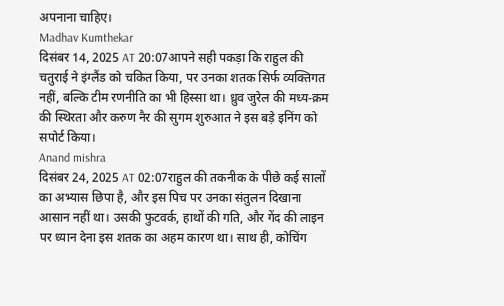अपनाना चाहिए।
Madhav Kumthekar
दिसंबर 14, 2025 AT 20:07आपने सही पकड़ा कि राहुल की चतुराई ने इंग्लैंड को चकित किया, पर उनका शतक सिर्फ व्यक्तिगत नहीं, बल्कि टीम रणनीति का भी हिस्सा था। ध्रुव जुरेल की मध्य‑क्रम की स्थिरता और करुण नैर की सुगम शुरुआत ने इस बड़े इनिंग को सपोर्ट किया।
Anand mishra
दिसंबर 24, 2025 AT 02:07राहुल की तकनीक के पीछे कई सालों का अभ्यास छिपा है, और इस पिच पर उनका संतुलन दिखाना आसान नहीं था। उसकी फुटवर्क, हाथों की गति, और गेंद की लाइन पर ध्यान देना इस शतक का अहम कारण था। साथ ही, कोचिंग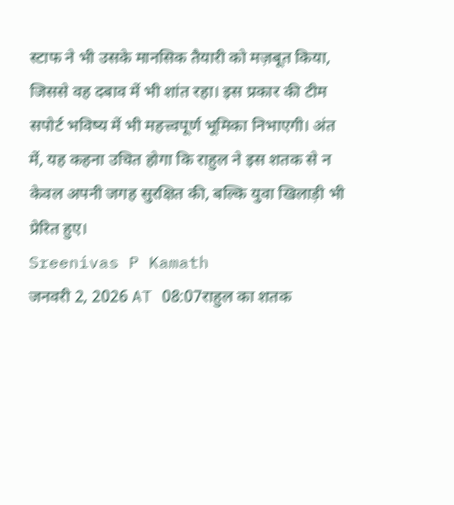स्टाफ ने भी उसके मानसिक तैयारी को मज़बूत किया, जिससे वह दबाव में भी शांत रहा। इस प्रकार की टीम सपोर्ट भविष्य में भी महत्त्वपूर्ण भूमिका निभाएगी। अंत में, यह कहना उचित होगा कि राहुल ने इस शतक से न केवल अपनी जगह सुरक्षित की, बल्कि युवा खिलाड़ी भी प्रेरित हुए।
Sreenivas P Kamath
जनवरी 2, 2026 AT 08:07राहुल का शतक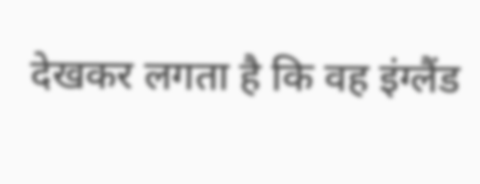देखकर लगता है कि वह इंग्लैंड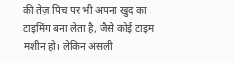की तेज़ पिच पर भी अपना खुद का टाइमिंग बना लेता है, जैसे कोई टाइम मशीन हो। लेकिन असली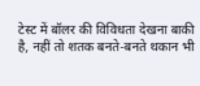टेस्ट में बॉलर की विविधता देखना बाकी है, नहीं तो शतक बनते‑बनते थकान भी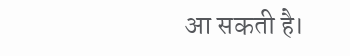आ सकती है।